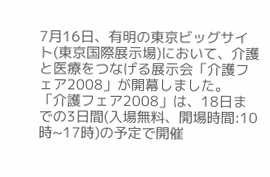7月16日、有明の東京ビッグサイト(東京国際展示場)において、介護と医療をつなげる展示会「介護フェア2008」が開幕しました。
「介護フェア2008」は、18日までの3日間(入場無料、開場時間:10時~17時)の予定で開催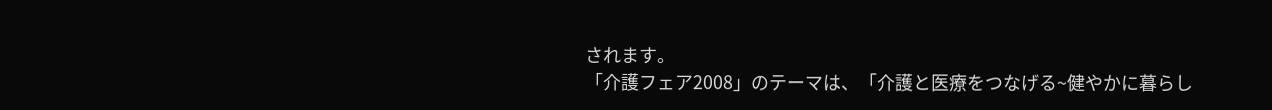されます。
「介護フェア2008」のテーマは、「介護と医療をつなげる~健やかに暮らし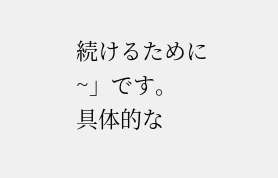続けるために~」です。
具体的な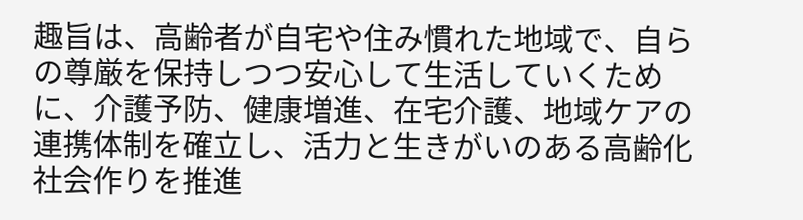趣旨は、高齢者が自宅や住み慣れた地域で、自らの尊厳を保持しつつ安心して生活していくために、介護予防、健康増進、在宅介護、地域ケアの連携体制を確立し、活力と生きがいのある高齢化社会作りを推進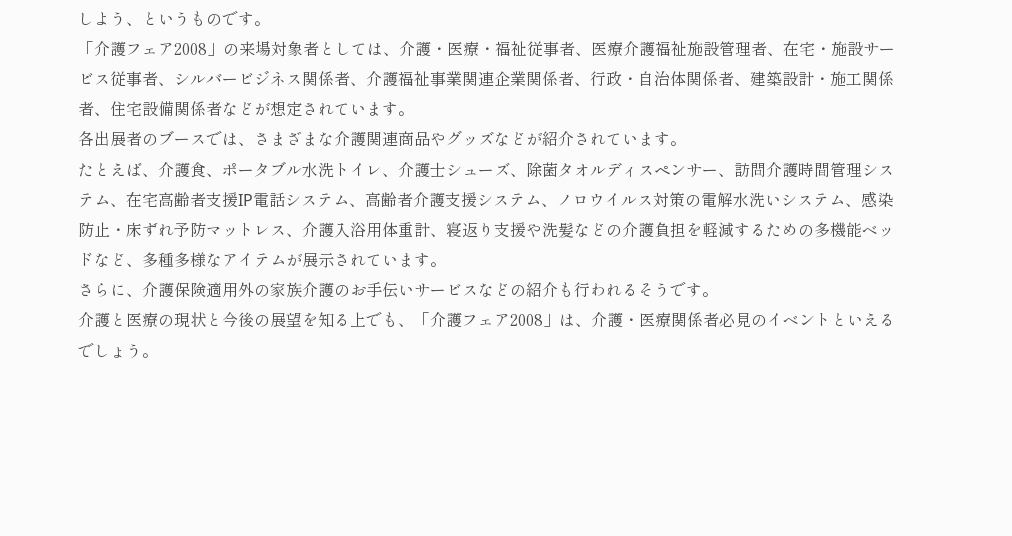しよう、というものです。
「介護フェア2008」の来場対象者としては、介護・医療・福祉従事者、医療介護福祉施設管理者、在宅・施設サービス従事者、シルバービジネス関係者、介護福祉事業関連企業関係者、行政・自治体関係者、建築設計・施工関係者、住宅設備関係者などが想定されています。
各出展者のブースでは、さまざまな介護関連商品やグッズなどが紹介されています。
たとえば、介護食、ポータブル水洗トイレ、介護士シューズ、除菌タオルディスペンサー、訪問介護時間管理システム、在宅高齢者支援IP電話システム、高齢者介護支援システム、ノロウイルス対策の電解水洗いシステム、感染防止・床ずれ予防マットレス、介護入浴用体重計、寝返り支援や洗髪などの介護負担を軽減するための多機能ベッドなど、多種多様なアイテムが展示されています。
さらに、介護保険適用外の家族介護のお手伝いサービスなどの紹介も行われるそうです。
介護と医療の現状と今後の展望を知る上でも、「介護フェア2008」は、介護・医療関係者必見のイベントといえるでしょう。